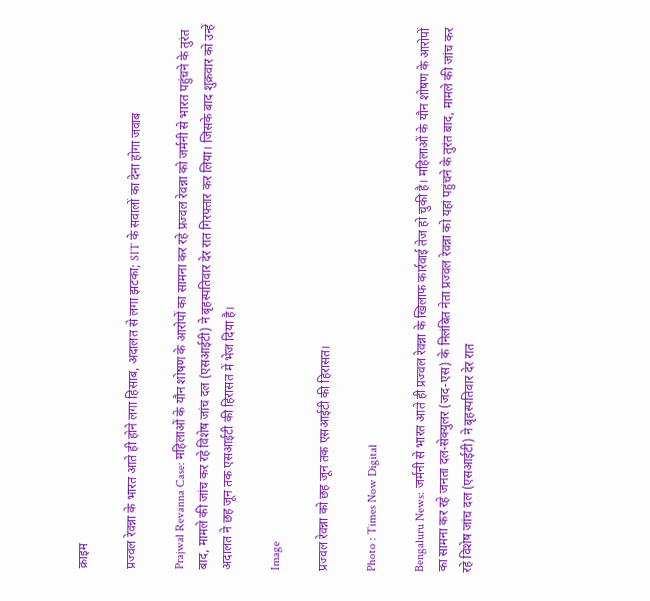क्राइम

प्रज्वल रेवन्ना के भारत आते ही होने लगा हिसाब, अदालत से लगा झटका; SIT के सवालों का देना होगा जवाब

Prajwal Revanna Case: महिलाओं के यौन शोषण के आरोपों का सामना कर रहे प्रज्वल रेवन्ना को जर्मनी से भारत पहुंचने के तुरंत बाद, मामले की जांच कर रहे विशेष जांच दल (एसआईटी) ने बृहस्पतिवार देर रात गिरफ्तार कर लिया। जिसके बाद शुक्रवार को उन्हें अदालत ने छह जून तक एसआईटी की हिरासत में भेज दिया है।

Image

प्रज्वल रेवन्ना को छह जून तक एसआईटी की हिरासत।

Photo : Times Now Digital

Bengaluru News: जर्मनी से भारत आते ही प्रज्वल रेवन्ना के खिलाफ कार्रवाई तेज हो चुकी है। महिलाओं के यौन शोषण के आरोपों का सामना कर रहे जनता दल-सेक्युलर (जद-एस) के निलंबित नेता प्रज्वल रेवन्ना को यहां पहुंचने के तुरंत बाद, मामले की जांच कर रहे विशेष जांच दल (एसआईटी) ने बृहस्पतिवार देर रात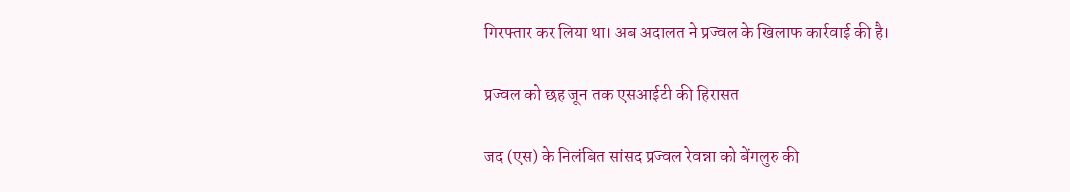गिरफ्तार कर लिया था। अब अदालत ने प्रज्वल के खिलाफ कार्रवाई की है।

प्रज्वल को छह जून तक एसआईटी की हिरासत

जद (एस) के निलंबित सांसद प्रज्वल रेवन्ना को बेंगलुरु की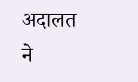अदालत ने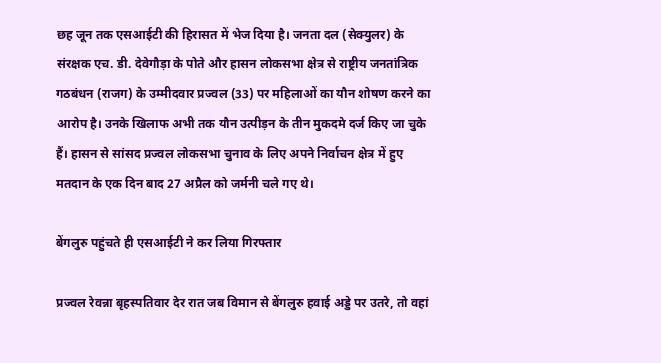छह जून तक एसआईटी की हिरासत में भेज दिया है। जनता दल (सेक्युलर) के संरक्षक एच. डी. देवेगौड़ा के पोते और हासन लोकसभा क्षेत्र से राष्ट्रीय जनतांत्रिक गठबंधन (राजग) के उम्मीदवार प्रज्वल (33) पर महिलाओं का यौन शोषण करने का आरोप है। उनके खिलाफ अभी तक यौन उत्पीड़न के तीन मुकदमे दर्ज किए जा चुके हैं। हासन से सांसद प्रज्वल लोकसभा चुनाव के लिए अपने निर्वाचन क्षेत्र में हुए मतदान के एक दिन बाद 27 अप्रैल को जर्मनी चले गए थे।

बेंगलुरु पहुंचते ही एसआईटी ने कर लिया गिरफ्तार

प्रज्वल रेवन्ना बृहस्पतिवार देर रात जब विमान से बेंगलुरु हवाई अड्डे पर उतरे, तो वहां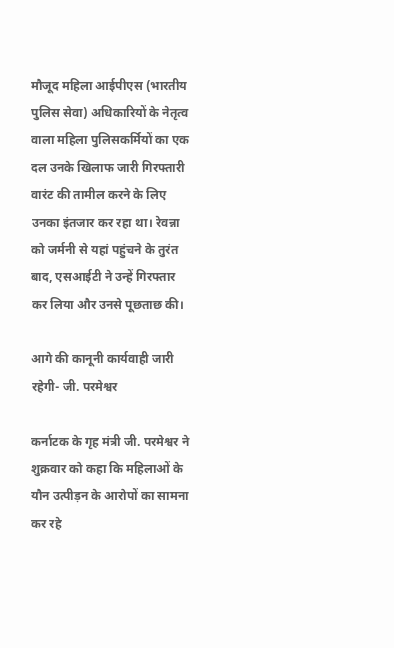मौजूद महिला आईपीएस (भारतीय पुलिस सेवा) अधिकारियों के नेतृत्व वाला महिला पुलिसकर्मियों का एक दल उनके खिलाफ जारी गिरफ्तारी वारंट की तामील करने के लिए उनका इंतजार कर रहा था। रेवन्ना को जर्मनी से यहां पहुंचने के तुरंत बाद, एसआईटी ने उन्हें गिरफ्तार कर लिया और उनसे पूछताछ की।

आगे की कानूनी कार्यवाही जारी रहेगी- जी. परमेश्वर

कर्नाटक के गृह मंत्री जी. परमेश्वर ने शुक्रवार को कहा कि महिलाओं के यौन उत्पीड़न के आरोपों का सामना कर रहे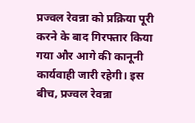प्रज्वल रेवन्ना को प्रक्रिया पूरी करने के बाद गिरफ्तार किया गया और आगे की कानूनी कार्यवाही जारी रहेगी। इस बीच, प्रज्वल रेवन्ना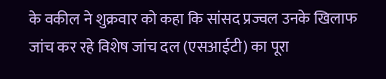के वकील ने शुक्रवार को कहा कि सांसद प्रज्वल उनके खिलाफ जांच कर रहे विशेष जांच दल (एसआईटी) का पूरा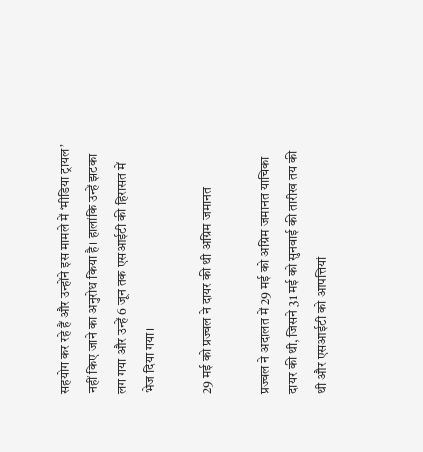सहयोग कर रहे हैं और उन्होंने इस मामले में ‘मीडिया ट्रायल’ नहीं किए जाने का अनुरोध किया है। हालांकि उन्हें झटका लग गया और उन्हें 6 जून तक एसआईटी की हिरासत में भेज दिया गया।

29 मई को प्रज्वल ने दायर की थी अग्रिम जमानत

प्रज्वल ने अदालत में 29 मई को अग्रिम जमानत याचिका दायर की थी, जिसने 31 मई को सुनवाई की तारीख तय की थी और एसआईटी को आपत्तियां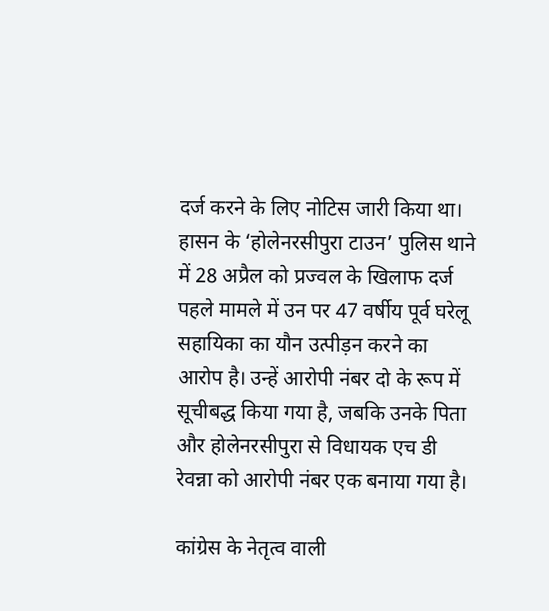दर्ज करने के लिए नोटिस जारी किया था। हासन के ‘होलेनरसीपुरा टाउन’ पुलिस थाने में 28 अप्रैल को प्रज्वल के खिलाफ दर्ज पहले मामले में उन पर 47 वर्षीय पूर्व घरेलू सहायिका का यौन उत्पीड़न करने का आरोप है। उन्हें आरोपी नंबर दो के रूप में सूचीबद्ध किया गया है, जबकि उनके पिता और होलेनरसीपुरा से विधायक एच डी रेवन्ना को आरोपी नंबर एक बनाया गया है।

कांग्रेस के नेतृत्व वाली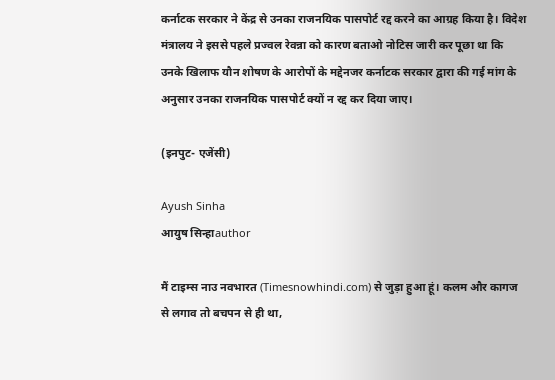कर्नाटक सरकार ने केंद्र से उनका राजनयिक पासपोर्ट रद्द करने का आग्रह किया है। विदेश मंत्रालय ने इससे पहले प्रज्वल रेवन्ना को कारण बताओ नोटिस जारी कर पूछा था कि उनके खिलाफ यौन शोषण के आरोपों के मद्देनजर कर्नाटक सरकार द्वारा की गई मांग के अनुसार उनका राजनयिक पासपोर्ट क्यों न रद्द कर दिया जाए।

(इनपुट- एजेंसी)

Ayush Sinha
आयुष सिन्हाauthor

मैं टाइम्स नाउ नवभारत (Timesnowhindi.com) से जुड़ा हुआ हूं। कलम और कागज से लगाव तो बचपन से ही था,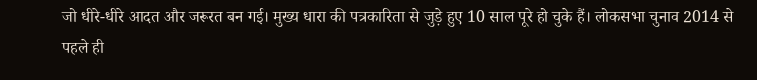जो धीरे-धीरे आदत और जरूरत बन गई। मुख्य धारा की पत्रकारिता से जुड़े हुए 10 साल पूरे हो चुके हैं। लोकसभा चुनाव 2014 से पहले ही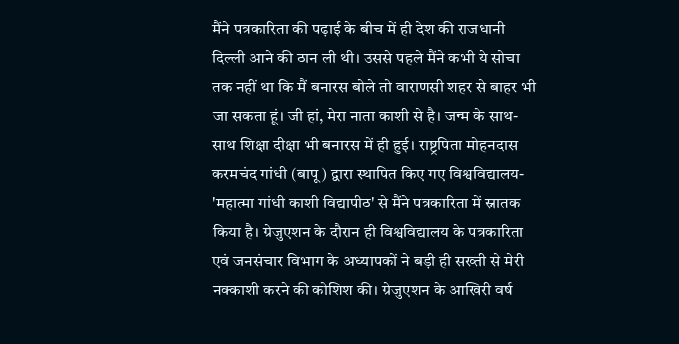मैंने पत्रकारिता की पढ़ाई के बीच में ही देश की राजधानी दिल्ली आने की ठान ली थी। उससे पहले मैंने कभी ये सोचा तक नहीं था कि मैं बनारस बोले तो वाराणसी शहर से बाहर भी जा सकता हूं। जी हां, मेरा नाता काशी से है। जन्म के साथ-साथ शिक्षा दीक्षा भी बनारस में ही हुई। राष्ट्रपिता मोहनदास करमचंद गांधी (बापू) द्वारा स्थापित किए गए विश्वविद्यालय- 'महात्मा गांधी काशी विद्यापीठ' से मैंने पत्रकारिता में स्नातक किया है। ग्रेजुएशन के दौरान ही विश्वविद्यालय के पत्रकारिता एवं जनसंचार विभाग के अध्यापकों ने बड़ी ही सख्ती से मेरी नक्काशी करने की कोशिश की। ग्रेजुएशन के आखिरी वर्ष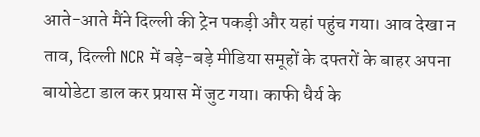आते-आते मैंने दिल्ली की ट्रेन पकड़ी और यहां पहुंच गया। आव देखा न ताव, दिल्ली NCR में बड़े-बड़े मीडिया समूहों के दफ्तरों के बाहर अपना बायोडेटा डाल कर प्रयास में जुट गया। काफी धैर्य के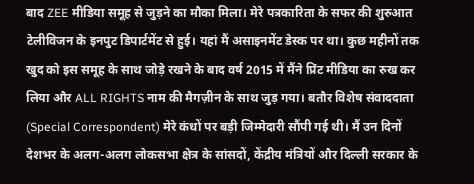बाद ZEE मीडिया समूह से जुड़ने का मौका मिला। मेरे पत्रकारिता के सफर की शुरुआत टेलीविजन के इनपुट डिपार्टमेंट से हुई। यहां मैं असाइनमेंट डेस्क पर था। कुछ महीनों तक खुद को इस समूह के साथ जोड़े रखने के बाद वर्ष 2015 में मैंने प्रिंट मीडिया का रुख कर लिया और ALL RIGHTS नाम की मैगज़ीन के साथ जुड़ गया। बतौर विशेष संवाददाता (Special Correspondent) मेरे कंधों पर बड़ी जिम्मेदारी सौंपी गई थी। मैं उन दिनों देशभर के अलग-अलग लोकसभा क्षेत्र के सांसदों, केंद्रीय मंत्रियों और दिल्ली सरकार के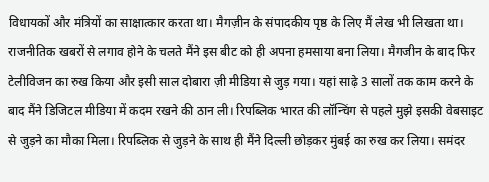विधायकों और मंत्रियों का साक्षात्कार करता था। मैगज़ीन के संपादकीय पृष्ठ के लिए मैं लेख भी लिखता था। राजनीतिक खबरों से लगाव होने के चलते मैंने इस बीट को ही अपना हमसाया बना लिया। मैगजीन के बाद फिर टेलीविजन का रुख किया और इसी साल दोबारा ज़ी मीडिया से जुड़ गया। यहां साढ़े 3 सालों तक काम करने के बाद मैंने डिजिटल मीडिया में कदम रखने की ठान ली। रिपब्लिक भारत की लॉन्चिंग से पहले मुझे इसकी वेबसाइट से जुड़ने का मौका मिला। रिपब्लिक से जुड़ने के साथ ही मैंने दिल्ली छोड़कर मुंबई का रुख कर लिया। समंदर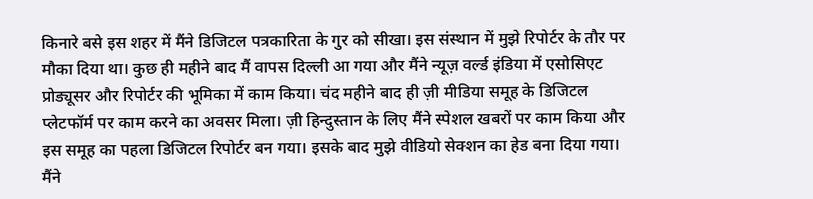किनारे बसे इस शहर में मैंने डिजिटल पत्रकारिता के गुर को सीखा। इस संस्थान में मुझे रिपोर्टर के तौर पर मौका दिया था। कुछ ही महीने बाद मैं वापस दिल्ली आ गया और मैंने न्यूज़ वर्ल्ड इंडिया में एसोसिएट प्रोड्यूसर और रिपोर्टर की भूमिका में काम किया। चंद महीने बाद ही ज़ी मीडिया समूह के डिजिटल प्लेटफॉर्म पर काम करने का अवसर मिला। ज़ी हिन्दुस्तान के लिए मैंने स्पेशल खबरों पर काम किया और इस समूह का पहला डिजिटल रिपोर्टर बन गया। इसके बाद मुझे वीडियो सेक्शन का हेड बना दिया गया। मैंने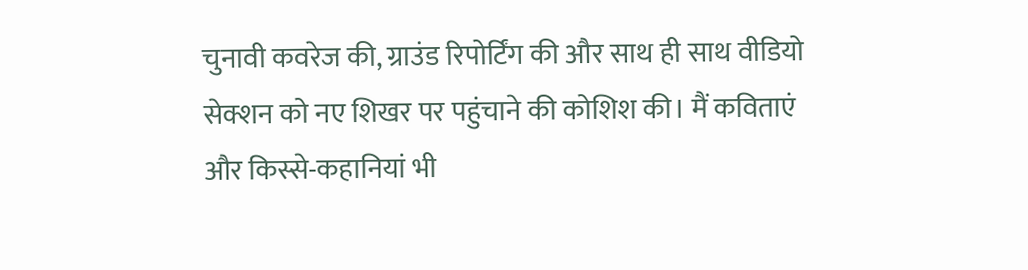चुनावी कवरेज की, ग्राउंड रिपोर्टिंग की और साथ ही साथ वीडियो सेक्शन को नए शिखर पर पहुंचाने की कोशिश की। मैं कविताएं और किस्से-कहानियां भी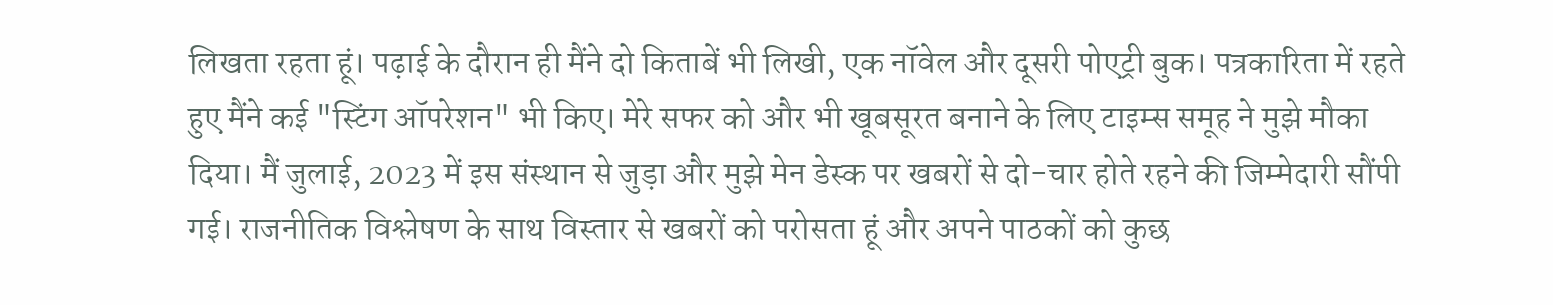लिखता रहता हूं। पढ़ाई के दौरान ही मैंने दो किताबें भी लिखी, एक नॉवेल और दूसरी पोएट्री बुक। पत्रकारिता में रहते हुए मैंने कई "स्टिंग ऑपरेशन" भी किए। मेरे सफर को और भी खूबसूरत बनाने के लिए टाइम्स समूह ने मुझे मौका दिया। मैं जुलाई, 2023 में इस संस्थान से जुड़ा और मुझे मेन डेस्क पर खबरों से दो-चार होते रहने की जिम्मेदारी सौंपी गई। राजनीतिक विश्लेषण के साथ विस्तार से खबरों को परोसता हूं और अपने पाठकों को कुछ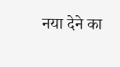नया देने का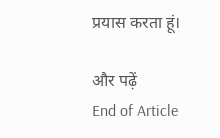प्रयास करता हूं।

और पढ़ें
End of Article